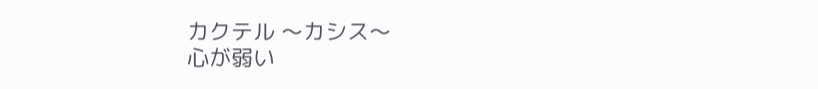カクテル 〜カシス〜
心が弱い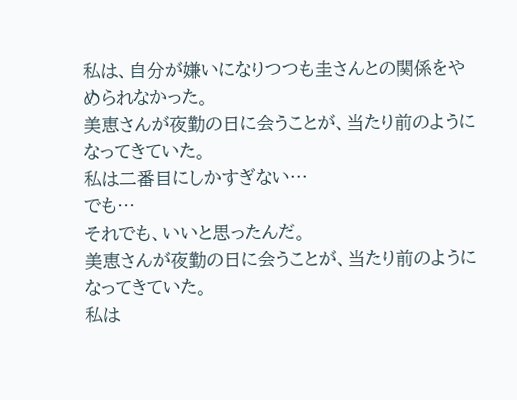私は、自分が嫌いになりつつも圭さんとの関係をやめられなかった。
美恵さんが夜勤の日に会うことが、当たり前のようになってきていた。
私は二番目にしかすぎない…
でも…
それでも、いいと思ったんだ。
美恵さんが夜勤の日に会うことが、当たり前のようになってきていた。
私は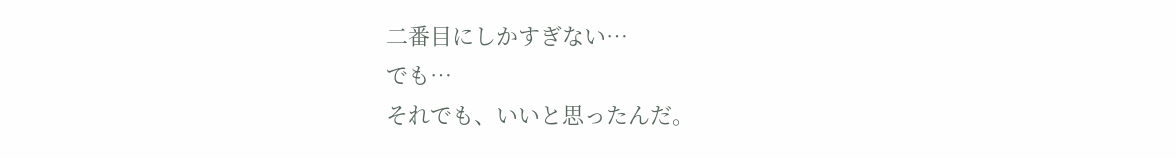二番目にしかすぎない…
でも…
それでも、いいと思ったんだ。